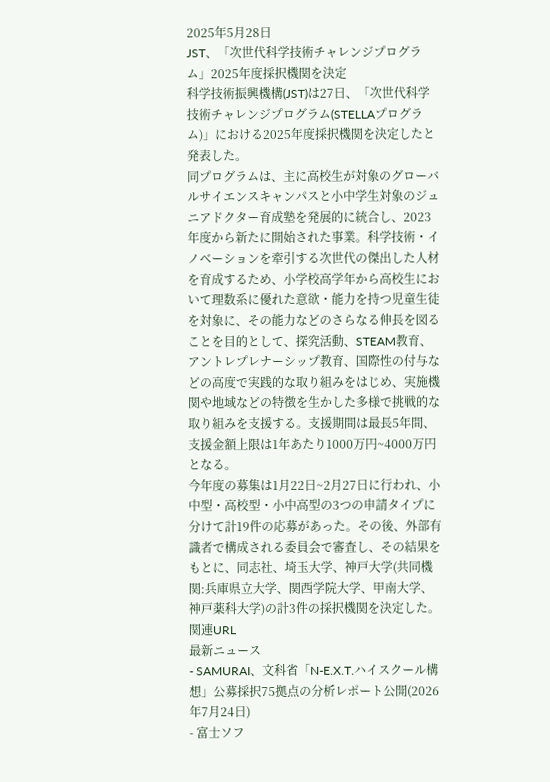2025年5月28日
JST、「次世代科学技術チャレンジプログラム」2025年度採択機関を決定
科学技術振興機構(JST)は27日、「次世代科学技術チャレンジプログラム(STELLAプログラム)」における2025年度採択機関を決定したと発表した。
同プログラムは、主に高校生が対象のグローバルサイエンスキャンパスと小中学生対象のジュニアドクター育成塾を発展的に統合し、2023年度から新たに開始された事業。科学技術・イノベーションを牽引する次世代の傑出した人材を育成するため、小学校高学年から高校生において理数系に優れた意欲・能力を持つ児童生徒を対象に、その能力などのさらなる伸長を図ることを目的として、探究活動、STEAM教育、アントレプレナーシップ教育、国際性の付与などの高度で実践的な取り組みをはじめ、実施機関や地域などの特徴を生かした多様で挑戦的な取り組みを支援する。支援期間は最長5年間、支援金額上限は1年あたり1000万円~4000万円となる。
今年度の募集は1月22日~2月27日に行われ、小中型・高校型・小中高型の3つの申請タイプに分けて計19件の応募があった。その後、外部有識者で構成される委員会で審査し、その結果をもとに、同志社、埼玉大学、神戸大学(共同機関:兵庫県立大学、関西学院大学、甲南大学、神戸薬科大学)の計3件の採択機関を決定した。
関連URL
最新ニュース
- SAMURAI、文科省「N-E.X.T.ハイスクール構想」公募採択75拠点の分析レポート公開(2026年7月24日)
- 富⼠ソフ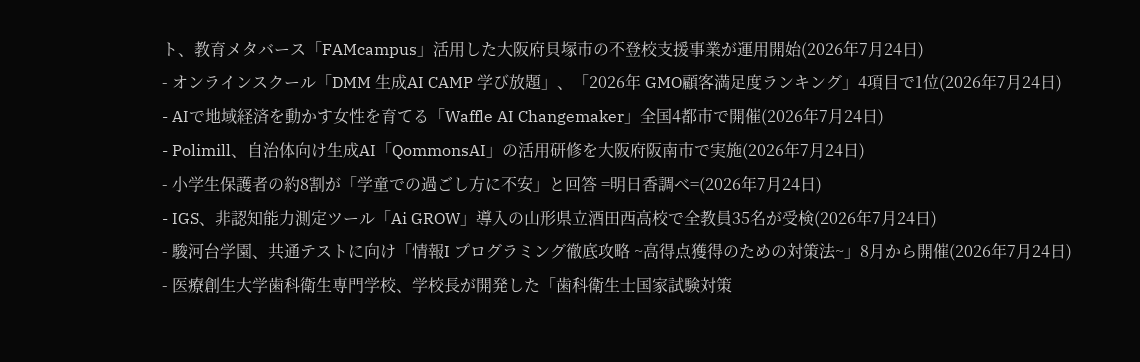ト、教育メタバース「FAMcampus」活用した大阪府貝塚市の不登校支援事業が運用開始(2026年7月24日)
- オンラインスクール「DMM 生成AI CAMP 学び放題」、「2026年 GMO顧客満足度ランキング」4項目で1位(2026年7月24日)
- AIで地域経済を動かす女性を育てる「Waffle AI Changemaker」全国4都市で開催(2026年7月24日)
- Polimill、自治体向け生成AI「QommonsAI」の活用研修を大阪府阪南市で実施(2026年7月24日)
- 小学生保護者の約8割が「学童での過ごし方に不安」と回答 =明日香調べ=(2026年7月24日)
- IGS、非認知能力測定ツール「Ai GROW」導入の山形県立酒田西高校で全教員35名が受検(2026年7月24日)
- 駿河台学園、共通テストに向け「情報I プログラミング徹底攻略 ~高得点獲得のための対策法~」8月から開催(2026年7月24日)
- 医療創生大学歯科衛生専門学校、学校長が開発した「歯科衛生士国家試験対策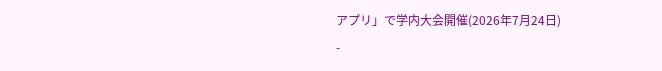アプリ」で学内大会開催(2026年7月24日)
-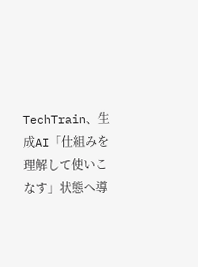TechTrain、生成AI「仕組みを理解して使いこなす」状態へ導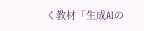く教材「生成AIの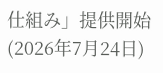仕組み」提供開始(2026年7月24日)